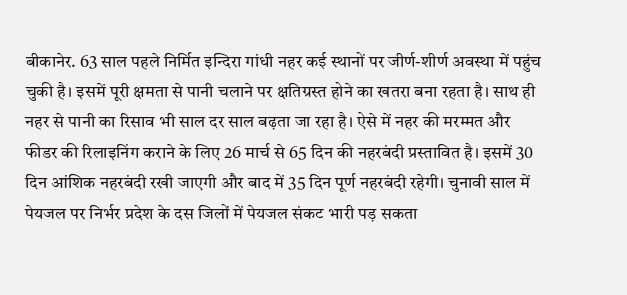बीकानेर. 63 साल पहले निर्मित इन्दिरा गांधी नहर कई स्थानों पर जीर्ण-शीर्ण अवस्था में पहुंच चुकी है। इसमें पूरी क्षमता से पानी चलाने पर क्षतिग्रस्त होने का खतरा बना रहता है। साथ ही नहर से पानी का रिसाव भी साल दर साल बढ़ता जा रहा है। ऐसे में नहर की मरम्मत और फीडर की रिलाइनिंग कराने के लिए 26 मार्च से 65 दिन की नहरबंदी प्रस्तावित है। इसमें 30 दिन आंशिक नहरबंदी रखी जाएगी और बाद में 35 दिन पूर्ण नहरबंदी रहेगी। चुनावी साल में पेयजल पर निर्भर प्रदेश के दस जिलों में पेयजल संकट भारी पड़ सकता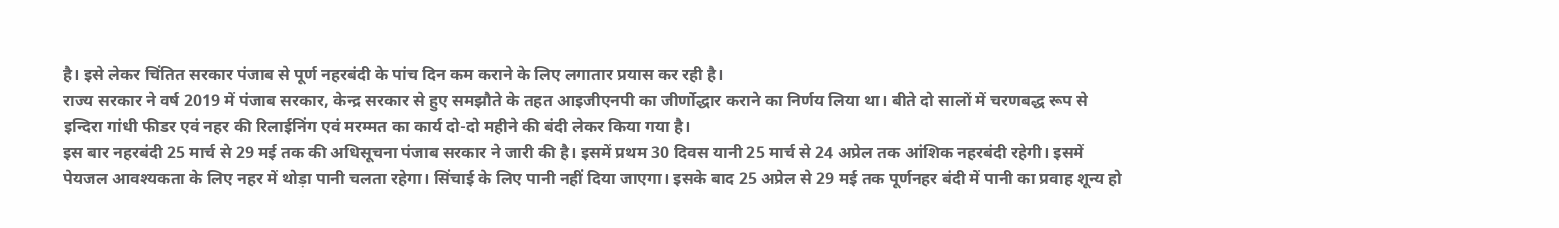है। इसे लेकर चिंतित सरकार पंजाब से पूर्ण नहरबंदी के पांच दिन कम कराने के लिए लगातार प्रयास कर रही है।
राज्य सरकार ने वर्ष 2019 में पंजाब सरकार, केन्द्र सरकार से हुए समझौते के तहत आइजीएनपी का जीर्णोद्धार कराने का निर्णय लिया था। बीते दो सालों में चरणबद्ध रूप से इन्दिरा गांधी फीडर एवं नहर की रिलाईनिंग एवं मरम्मत का कार्य दो-दो महीने की बंदी लेकर किया गया है।
इस बार नहरबंदी 25 मार्च से 29 मई तक की अधिसूचना पंजाब सरकार ने जारी की है। इसमें प्रथम 30 दिवस यानी 25 मार्च से 24 अप्रेल तक आंशिक नहरबंदी रहेगी। इसमें पेयजल आवश्यकता के लिए नहर में थोड़ा पानी चलता रहेगा। सिंचाई के लिए पानी नहीं दिया जाएगा। इसके बाद 25 अप्रेल से 29 मई तक पूर्णनहर बंदी में पानी का प्रवाह शून्य हो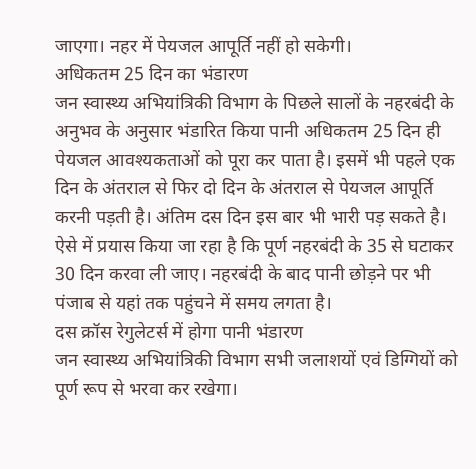जाएगा। नहर में पेयजल आपूर्ति नहीं हो सकेगी।
अधिकतम 25 दिन का भंडारण
जन स्वास्थ्य अभियांत्रिकी विभाग के पिछले सालों के नहरबंदी के अनुभव के अनुसार भंडारित किया पानी अधिकतम 25 दिन ही पेयजल आवश्यकताओं को पूरा कर पाता है। इसमें भी पहले एक दिन के अंतराल से फिर दो दिन के अंतराल से पेयजल आपूर्ति करनी पड़ती है। अंतिम दस दिन इस बार भी भारी पड़ सकते है। ऐसे में प्रयास किया जा रहा है कि पूर्ण नहरबंदी के 35 से घटाकर 30 दिन करवा ली जाए। नहरबंदी के बाद पानी छोड़ने पर भी पंजाब से यहां तक पहुंचने में समय लगता है।
दस क्रॉस रेगुलेटर्स में होगा पानी भंडारण
जन स्वास्थ्य अभियांत्रिकी विभाग सभी जलाशयों एवं डिग्गियों को पूर्ण रूप से भरवा कर रखेगा।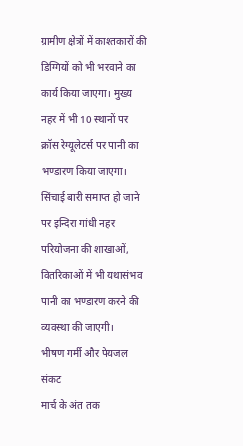ग्रामीण क्षेत्रों में काश्तकारों की डिग्गियों को भी भरवाने का कार्य किया जाएगा। मुख्य नहर में भी 10 स्थानों पर क्रॉस रेग्यूलेटर्स पर पानी का भण्डारण किया जाएगा। सिंचाई बारी समाप्त हो जाने पर इन्दिरा गांधी नहर परियोजना की शाखाओं, वितरिकाओं में भी यथासंभव पानी का भण्डारण करने की व्यवस्था की जाएगी।
भीषण गर्मी और पेयजल संकट
मार्च के अंत तक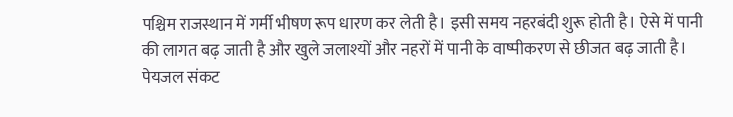पश्चिम राजस्थान में गर्मी भीषण रूप धारण कर लेती है। इसी समय नहरबंदी शुरू होती है। ऐसे में पानी की लागत बढ़ जाती है और खुले जलाश्यों और नहरों में पानी के वाष्पीकरण से छीजत बढ़ जाती है। पेयजल संकट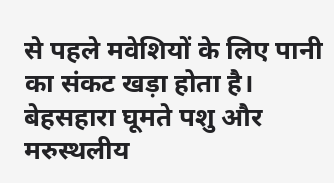से पहले मवेशियों के लिए पानी का संकट खड़ा होता है। बेहसहारा घूमते पशु और मरुस्थलीय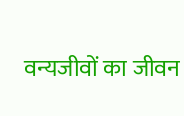वन्यजीवों का जीवन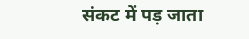संकट में पड़ जाता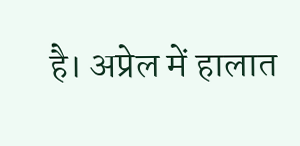है। अप्रेल में हालात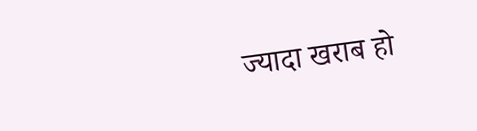ज्यादा खराब हो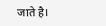जाते है।